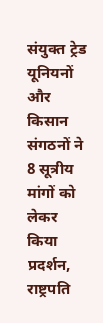संयुक्त ट्रेड यूनियनों और किसान संगठनों ने 8 सूत्रीय मांगों को लेकर किया प्रदर्शन, राष्ट्रपति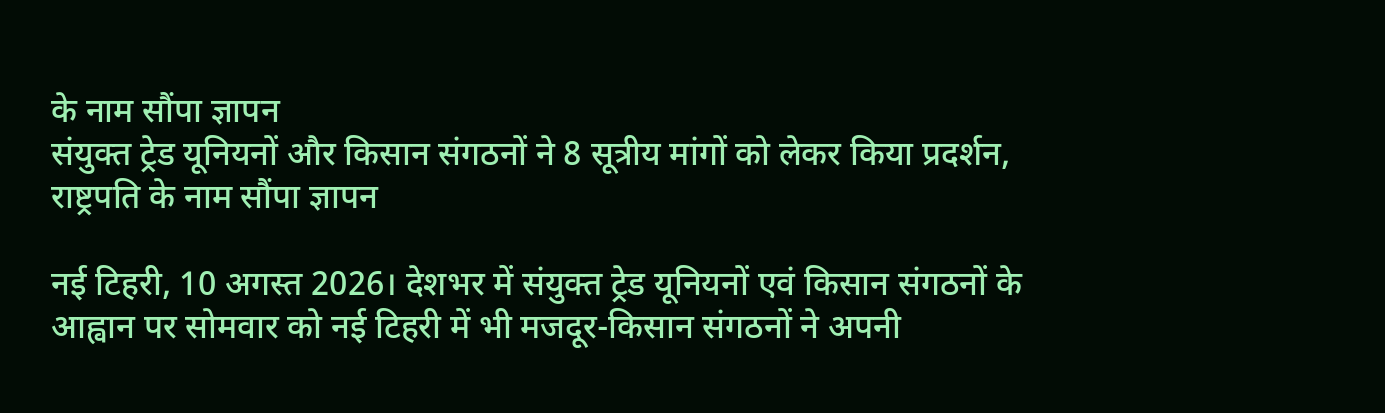के नाम सौंपा ज्ञापन
संयुक्त ट्रेड यूनियनों और किसान संगठनों ने 8 सूत्रीय मांगों को लेकर किया प्रदर्शन, राष्ट्रपति के नाम सौंपा ज्ञापन

नई टिहरी, 10 अगस्त 2026। देशभर में संयुक्त ट्रेड यूनियनों एवं किसान संगठनों के आह्वान पर सोमवार को नई टिहरी में भी मजदूर-किसान संगठनों ने अपनी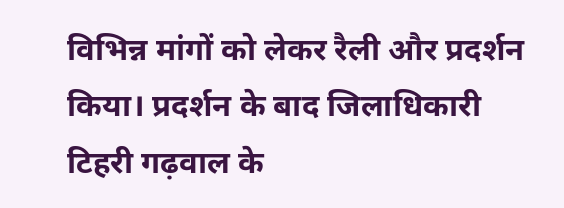विभिन्न मांगों को लेकर रैली और प्रदर्शन किया। प्रदर्शन के बाद जिलाधिकारी टिहरी गढ़वाल के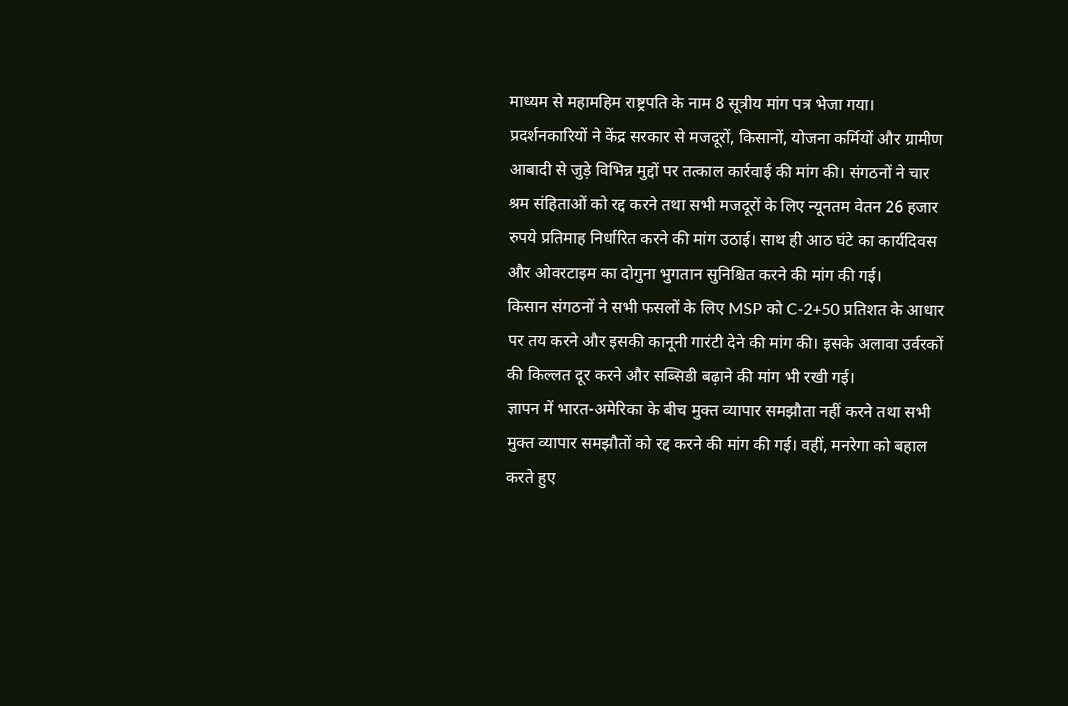माध्यम से महामहिम राष्ट्रपति के नाम 8 सूत्रीय मांग पत्र भेजा गया।
प्रदर्शनकारियों ने केंद्र सरकार से मजदूरों, किसानों, योजना कर्मियों और ग्रामीण आबादी से जुड़े विभिन्न मुद्दों पर तत्काल कार्रवाई की मांग की। संगठनों ने चार श्रम संहिताओं को रद्द करने तथा सभी मजदूरों के लिए न्यूनतम वेतन 26 हजार रुपये प्रतिमाह निर्धारित करने की मांग उठाई। साथ ही आठ घंटे का कार्यदिवस और ओवरटाइम का दोगुना भुगतान सुनिश्चित करने की मांग की गई।
किसान संगठनों ने सभी फसलों के लिए MSP को C-2+50 प्रतिशत के आधार पर तय करने और इसकी कानूनी गारंटी देने की मांग की। इसके अलावा उर्वरकों की किल्लत दूर करने और सब्सिडी बढ़ाने की मांग भी रखी गई।
ज्ञापन में भारत-अमेरिका के बीच मुक्त व्यापार समझौता नहीं करने तथा सभी मुक्त व्यापार समझौतों को रद्द करने की मांग की गई। वहीं, मनरेगा को बहाल करते हुए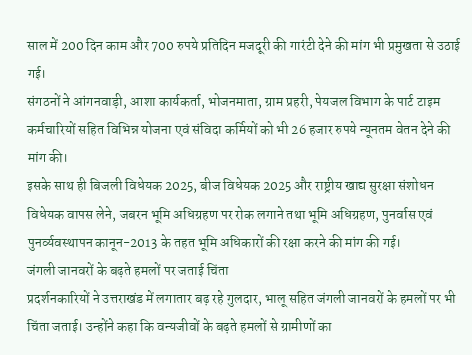साल में 200 दिन काम और 700 रुपये प्रतिदिन मजदूरी की गारंटी देने की मांग भी प्रमुखता से उठाई गई।
संगठनों ने आंगनवाड़ी, आशा कार्यकर्ता, भोजनमाता, ग्राम प्रहरी, पेयजल विभाग के पार्ट टाइम कर्मचारियों सहित विभिन्न योजना एवं संविदा कर्मियों को भी 26 हजार रुपये न्यूनतम वेतन देने की मांग की।
इसके साथ ही बिजली विधेयक 2025, बीज विधेयक 2025 और राष्ट्रीय खाद्य सुरक्षा संशोधन विधेयक वापस लेने, जबरन भूमि अधिग्रहण पर रोक लगाने तथा भूमि अधिग्रहण, पुनर्वास एवं पुनर्व्यवस्थापन कानून-2013 के तहत भूमि अधिकारों की रक्षा करने की मांग की गई।
जंगली जानवरों के बढ़ते हमलों पर जताई चिंता
प्रदर्शनकारियों ने उत्तराखंड में लगातार बढ़ रहे गुलदार, भालू सहित जंगली जानवरों के हमलों पर भी चिंता जताई। उन्होंने कहा कि वन्यजीवों के बढ़ते हमलों से ग्रामीणों का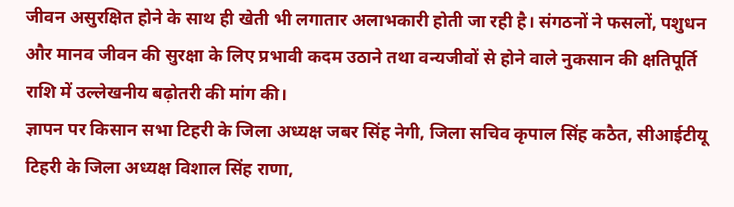जीवन असुरक्षित होने के साथ ही खेती भी लगातार अलाभकारी होती जा रही है। संगठनों ने फसलों, पशुधन और मानव जीवन की सुरक्षा के लिए प्रभावी कदम उठाने तथा वन्यजीवों से होने वाले नुकसान की क्षतिपूर्ति राशि में उल्लेखनीय बढ़ोतरी की मांग की।
ज्ञापन पर किसान सभा टिहरी के जिला अध्यक्ष जबर सिंह नेगी, जिला सचिव कृपाल सिंह कठैत, सीआईटीयू टिहरी के जिला अध्यक्ष विशाल सिंह राणा,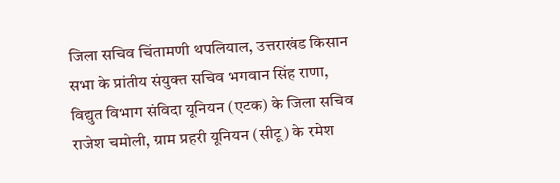जिला सचिव चिंतामणी थपलियाल, उत्तराखंड किसान सभा के प्रांतीय संयुक्त सचिव भगवान सिंह राणा, विद्युत विभाग संविदा यूनियन (एटक) के जिला सचिव राजेश चमोली, ग्राम प्रहरी यूनियन (सीटू) के रमेश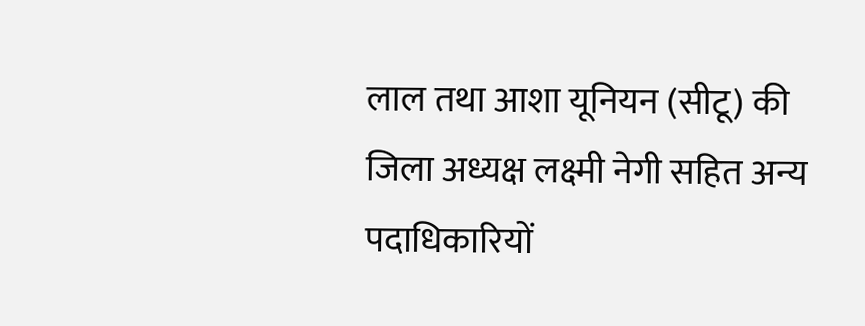लाल तथा आशा यूनियन (सीटू) की जिला अध्यक्ष लक्ष्मी नेगी सहित अन्य पदाधिकारियों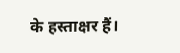के हस्ताक्षर हैं।